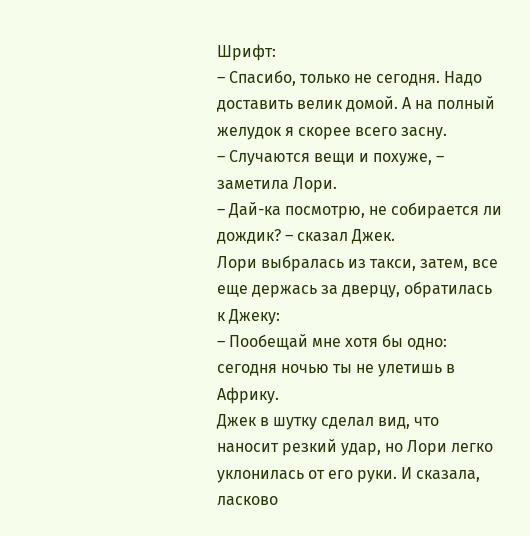Шрифт:
– Спасибо, только не сегодня. Надо доставить велик домой. А на полный желудок я скорее всего засну.
– Случаются вещи и похуже, – заметила Лори.
– Дай-ка посмотрю, не собирается ли дождик? – сказал Джек.
Лори выбралась из такси, затем, все еще держась за дверцу, обратилась к Джеку:
– Пообещай мне хотя бы одно: сегодня ночью ты не улетишь в Африку.
Джек в шутку сделал вид, что наносит резкий удар, но Лори легко уклонилась от его руки. И сказала, ласково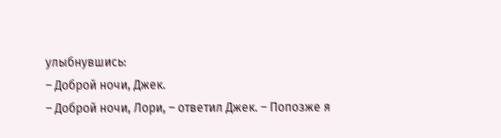улыбнувшись:
– Доброй ночи, Джек.
– Доброй ночи, Лори, – ответил Джек. – Попозже я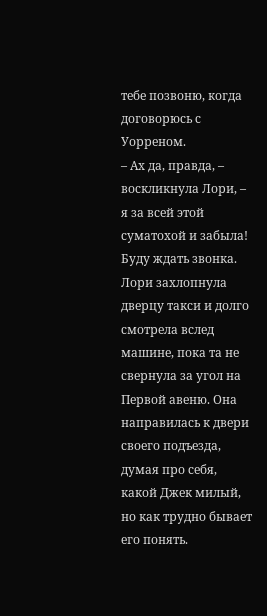тебе позвоню, когда договорюсь с Уорреном.
– Ах да, правда, – воскликнула Лори, – я за всей этой суматохой и забыла! Буду ждать звонка.
Лори захлопнула дверцу такси и долго смотрела вслед машине, пока та не свернула за угол на Первой авеню. Она направилась к двери своего подъезда, думая про себя, какой Джек милый, но как трудно бывает его понять.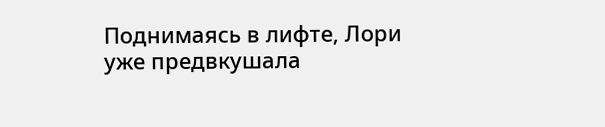Поднимаясь в лифте, Лори уже предвкушала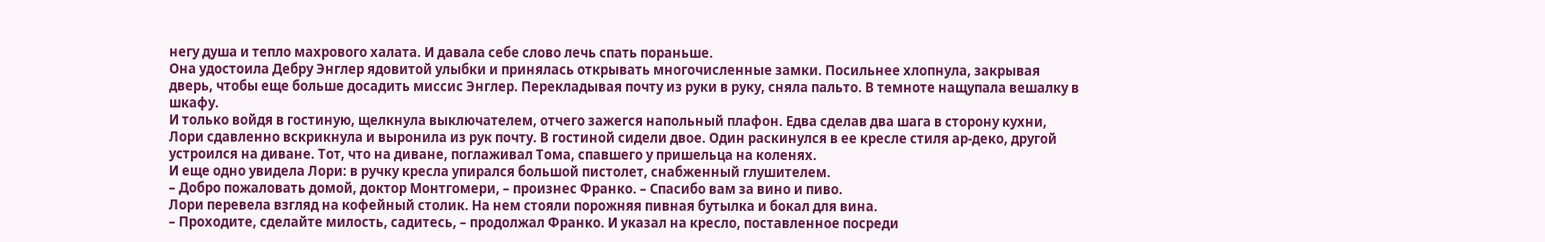негу душа и тепло махрового халата. И давала себе слово лечь спать пораньше.
Она удостоила Дебру Энглер ядовитой улыбки и принялась открывать многочисленные замки. Посильнее хлопнула, закрывая дверь, чтобы еще больше досадить миссис Энглер. Перекладывая почту из руки в руку, сняла пальто. В темноте нащупала вешалку в шкафу.
И только войдя в гостиную, щелкнула выключателем, отчего зажегся напольный плафон. Едва сделав два шага в сторону кухни, Лори сдавленно вскрикнула и выронила из рук почту. В гостиной сидели двое. Один раскинулся в ее кресле стиля ар-деко, другой устроился на диване. Тот, что на диване, поглаживал Тома, спавшего у пришельца на коленях.
И еще одно увидела Лори: в ручку кресла упирался большой пистолет, снабженный глушителем.
– Добро пожаловать домой, доктор Монтгомери, – произнес Франко. – Спасибо вам за вино и пиво.
Лори перевела взгляд на кофейный столик. На нем стояли порожняя пивная бутылка и бокал для вина.
– Проходите, сделайте милость, садитесь, – продолжал Франко. И указал на кресло, поставленное посреди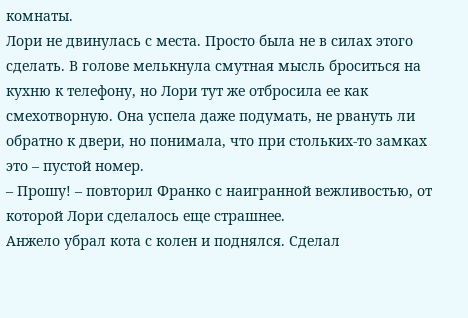комнаты.
Лори не двинулась с места. Просто была не в силах этого сделать. В голове мелькнула смутная мысль броситься на кухню к телефону, но Лори тут же отбросила ее как смехотворную. Она успела даже подумать, не рвануть ли обратно к двери, но понимала, что при стольких-то замках это – пустой номер.
– Прошу! – повторил Франко с наигранной вежливостью, от которой Лори сделалось еще страшнее.
Анжело убрал кота с колен и поднялся. Сделал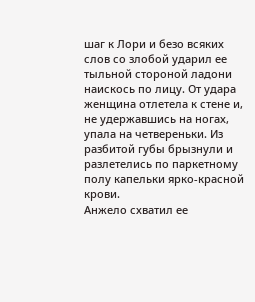шаг к Лори и безо всяких слов со злобой ударил ее тыльной стороной ладони наискось по лицу. От удара женщина отлетела к стене и, не удержавшись на ногах, упала на четвереньки. Из разбитой губы брызнули и разлетелись по паркетному полу капельки ярко-красной крови.
Анжело схватил ее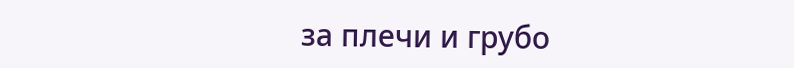за плечи и грубо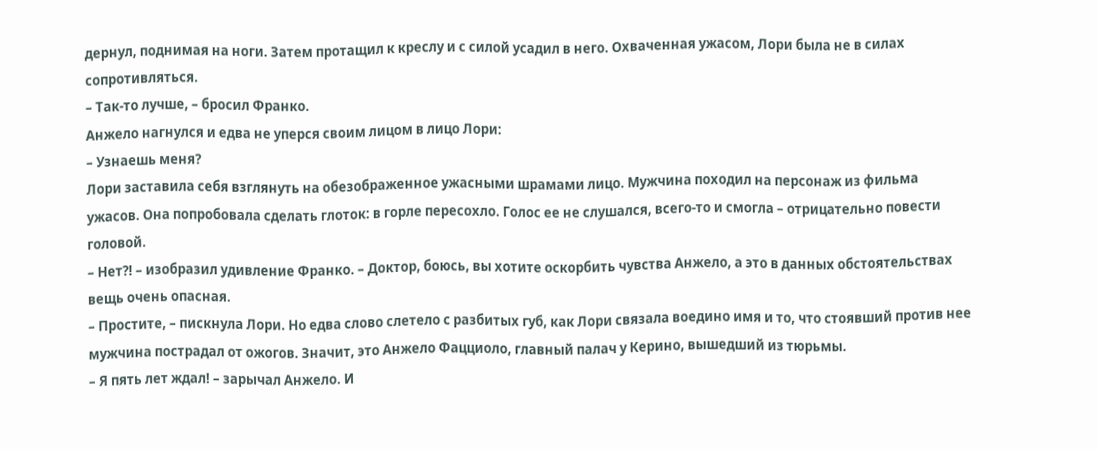дернул, поднимая на ноги. Затем протащил к креслу и с силой усадил в него. Охваченная ужасом, Лори была не в силах сопротивляться.
– Так-то лучше, – бросил Франко.
Анжело нагнулся и едва не уперся своим лицом в лицо Лори:
– Узнаешь меня?
Лори заставила себя взглянуть на обезображенное ужасными шрамами лицо. Мужчина походил на персонаж из фильма ужасов. Она попробовала сделать глоток: в горле пересохло. Голос ее не слушался, всего-то и смогла – отрицательно повести головой.
– Нет?! – изобразил удивление Франко. – Доктор, боюсь, вы хотите оскорбить чувства Анжело, а это в данных обстоятельствах вещь очень опасная.
– Простите, – пискнула Лори. Но едва слово слетело с разбитых губ, как Лори связала воедино имя и то, что стоявший против нее мужчина пострадал от ожогов. Значит, это Анжело Фацциоло, главный палач у Керино, вышедший из тюрьмы.
– Я пять лет ждал! – зарычал Анжело. И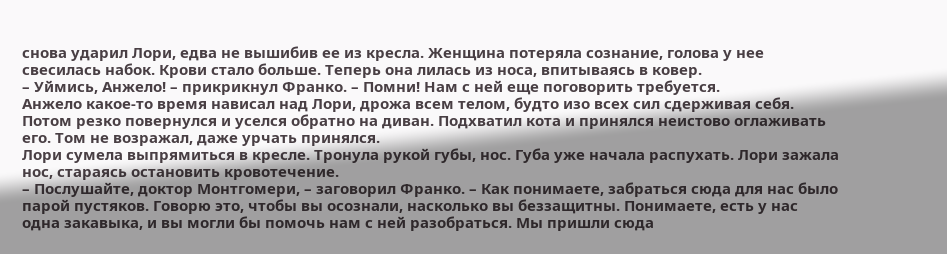снова ударил Лори, едва не вышибив ее из кресла. Женщина потеряла сознание, голова у нее свесилась набок. Крови стало больше. Теперь она лилась из носа, впитываясь в ковер.
– Уймись, Анжело! – прикрикнул Франко. – Помни! Нам с ней еще поговорить требуется.
Анжело какое-то время нависал над Лори, дрожа всем телом, будто изо всех сил сдерживая себя. Потом резко повернулся и уселся обратно на диван. Подхватил кота и принялся неистово оглаживать его. Том не возражал, даже урчать принялся.
Лори сумела выпрямиться в кресле. Тронула рукой губы, нос. Губа уже начала распухать. Лори зажала нос, стараясь остановить кровотечение.
– Послушайте, доктор Монтгомери, – заговорил Франко. – Как понимаете, забраться сюда для нас было парой пустяков. Говорю это, чтобы вы осознали, насколько вы беззащитны. Понимаете, есть у нас одна закавыка, и вы могли бы помочь нам с ней разобраться. Мы пришли сюда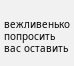вежливенько попросить вас оставить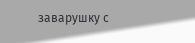заварушку с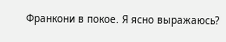Франкони в покое. Я ясно выражаюсь?